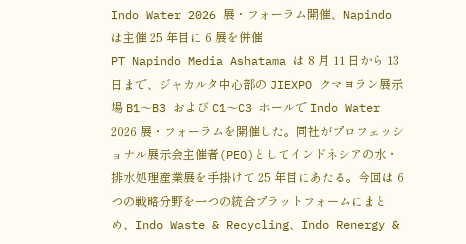Indo Water 2026 展・フォーラム開催、Napindo は主催 25 年目に 6 展を併催
PT Napindo Media Ashatama は 8 月 11 日から 13 日まで、ジャカルタ中心部の JIEXPO クマヨラン展示場 B1〜B3 および C1〜C3 ホールで Indo Water 2026 展・フォーラムを開催した。同社がプロフェッショナル展示会主催者(PEO)としてインドネシアの水・排水処理産業展を手掛けて 25 年目にあたる。今回は 6 つの戦略分野を一つの統合プラットフォームにまとめ、Indo Waste & Recycling、Indo Renergy &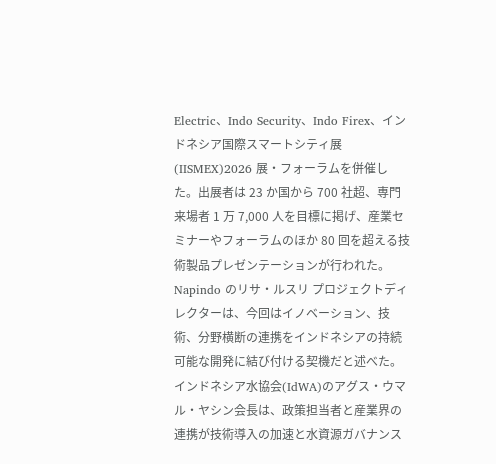Electric、Indo Security、Indo Firex、インドネシア国際スマートシティ展(IISMEX)2026 展・フォーラムを併催した。出展者は 23 か国から 700 社超、専門来場者 1 万 7,000 人を目標に掲げ、産業セミナーやフォーラムのほか 80 回を超える技術製品プレゼンテーションが行われた。Napindo のリサ・ルスリ プロジェクトディレクターは、今回はイノベーション、技術、分野横断の連携をインドネシアの持続可能な開発に結び付ける契機だと述べた。インドネシア水協会(IdWA)のアグス・ウマル・ヤシン会長は、政策担当者と産業界の連携が技術導入の加速と水資源ガバナンス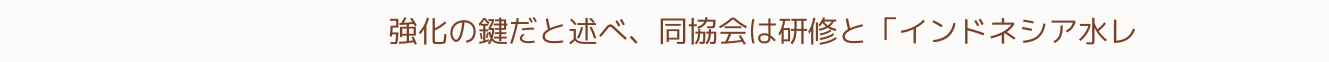強化の鍵だと述べ、同協会は研修と「インドネシア水レ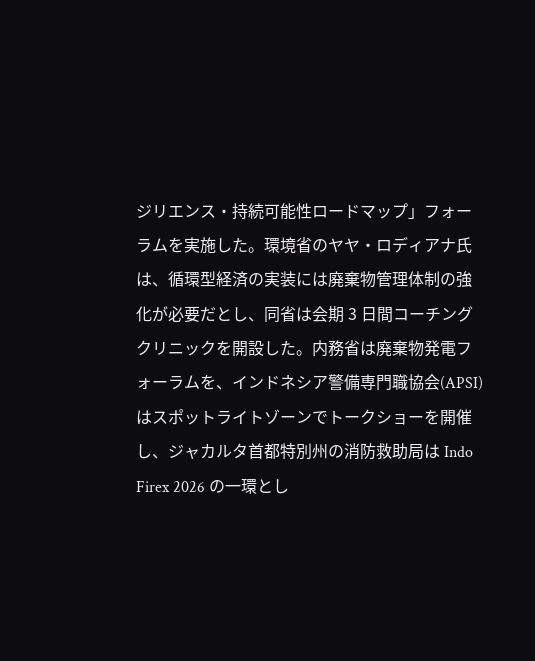ジリエンス・持続可能性ロードマップ」フォーラムを実施した。環境省のヤヤ・ロディアナ氏は、循環型経済の実装には廃棄物管理体制の強化が必要だとし、同省は会期 3 日間コーチングクリニックを開設した。内務省は廃棄物発電フォーラムを、インドネシア警備専門職協会(APSI)はスポットライトゾーンでトークショーを開催し、ジャカルタ首都特別州の消防救助局は Indo Firex 2026 の一環とし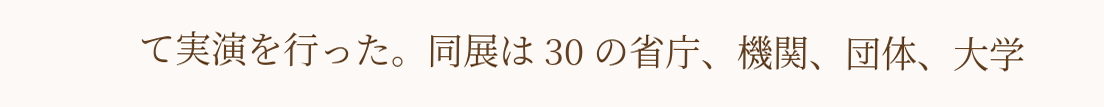て実演を行った。同展は 30 の省庁、機関、団体、大学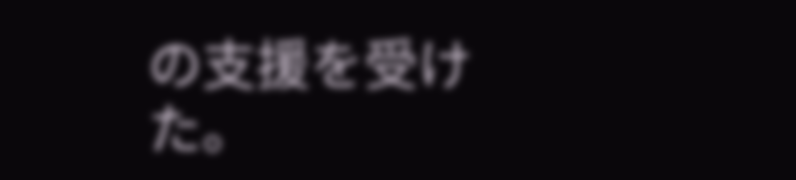の支援を受けた。